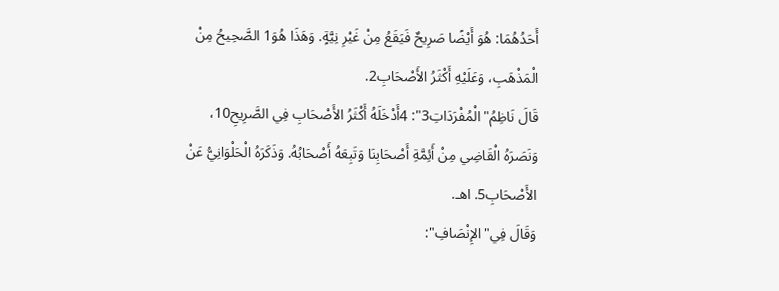أَحَدُهُمَا: هُوَ أَيْضًا صَرِيحٌ فَيَقَعُ مِنْ غَيْرِ نِيَّةٍ. وَهَذَا هُوَ1 الصَّحِيحُ مِنْ الْمَذْهَبِ، وَعَلَيْهِ أَكْثَرُ الأَصْحَابِ2.
قَالَ نَاظِمُ"الْمُفْرَدَاتِ3": 4أَدْخَلَهُ أَكْثَرُ الأَصْحَابِ فِي الصَّرِيحِ10، وَنَصَرَهُ الْقَاضِي مِنْ أَئِمَّةِ أَصْحَابِنَا وَتَبِعَهُ أَصْحَابُهُ. وَذَكَرَهُ الْحَلْوَانِيُّ عَنْ الأَصْحَابِ5. اهـ.
وَقَالَ فِي"الإِنْصَافِ":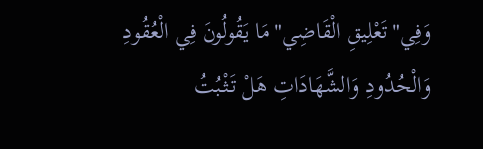وَفِي"تَعْلِيقِ الْقَاضِي"مَا يَقُولُونَ فِي الْعُقُودِ وَالْحُدُودِ وَالشَّهَادَاتِ هَلْ تَثْبُتُ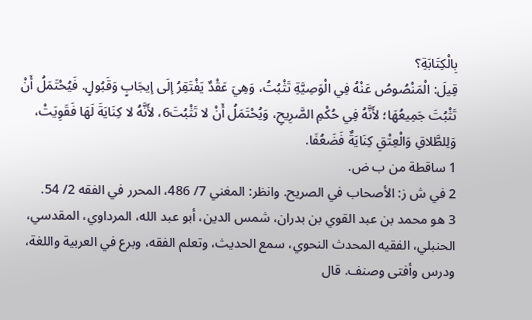بِالْكِتَابَةِ؟
قِيلَ: الْمَنْصُوصُ عَنْهُ فِي الْوَصِيَّةِ تَثْبُتُ، وَهِيَ عَقْدٌ يَفْتَقِرُ إلَى إيجَابٍ وَقَبُولٍ. فَيُحْتَمَلُ أَنْ تَثْبُتَ جَمِيعُهَا؛ لأَنَّهُ فِي حُكْمِ الصَّرِيحِ، وَيُحْتَمَلُ أَنْ لا تَثْبُتَ6، لأَنَّهُ لا كِنَايَةَ لَهَا فَقَوِيَتْ، وَلِلطَّلاقِ وَالْعِتْقِ كِنَايَةٌ فَضَعُفَا.
1 ساقطة من ب ض.
2 في ش ز: الأصحاب في الصريح. وانظر: المغني 7/ 486، المحرر في الفقه 2/ 54.
3 هو محمد بن عبد القوي بن بدران، شمس الدين، أبو عبد الله، المرداوي، المقدسي، الحنبلي، الفقيه المحدث النحوي، سمع الحديث، وتعلم الفقه، وبرع في العربية واللغة، ودرس وأفتى وصنف. قال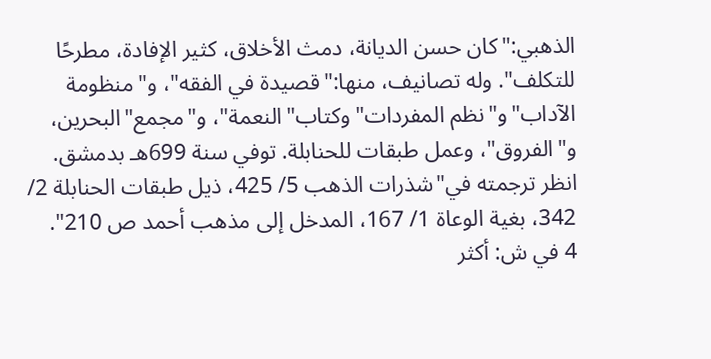الذهبي:"كان حسن الديانة، دمث الأخلاق، كثير الإفادة، مطرحًا للتكلف". وله تصانيف، منها:"قصيدة في الفقه"، و"منظومة الآداب"و"نظم المفردات"وكتاب"النعمة"، و"مجمع"البحرين، و"الفروق"، وعمل طبقات للحنابلة. توفي سنة 699هـ بدمشق.
انظر ترجمته في"شذرات الذهب 5/ 425، ذيل طبقات الحنابلة 2/ 342، بغية الوعاة 1/ 167، المدخل إلى مذهب أحمد ص 210".
4 في ش: أكثر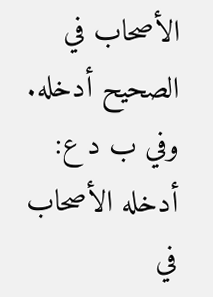الأصحاب في الصحيح أدخله. وفي ب د ع: أدخله الأصحاب في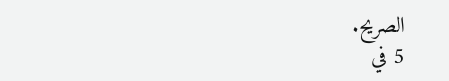الصريح.
5 في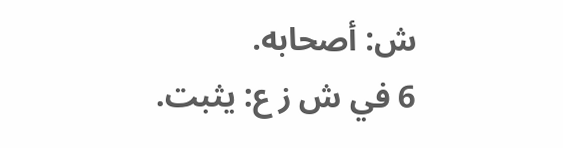ش: أصحابه.
6 في ش ز ع: يثبت.